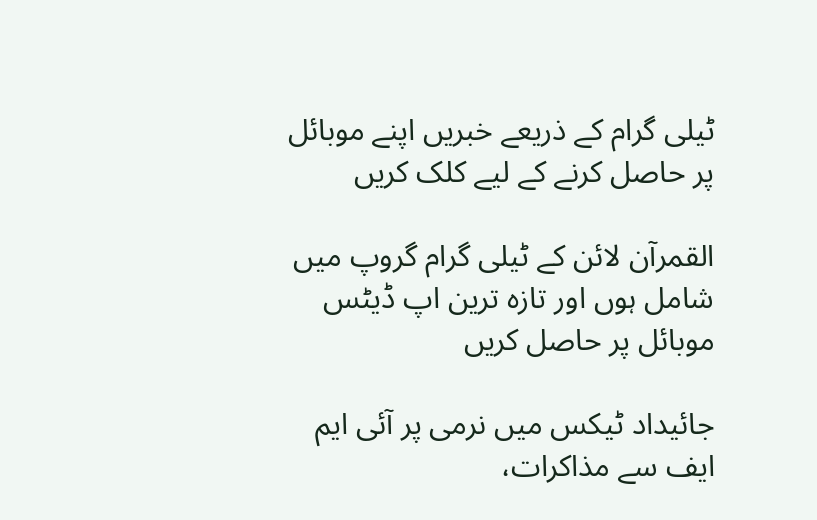ٹیلی گرام کے ذریعے خبریں اپنے موبائل پر حاصل کرنے کے لیے کلک کریں

القمرآن لائن کے ٹیلی گرام گروپ میں شامل ہوں اور تازہ ترین اپ ڈیٹس موبائل پر حاصل کریں

جائیداد ٹیکس میں نرمی پر آئی ایم ایف سے مذاکرات،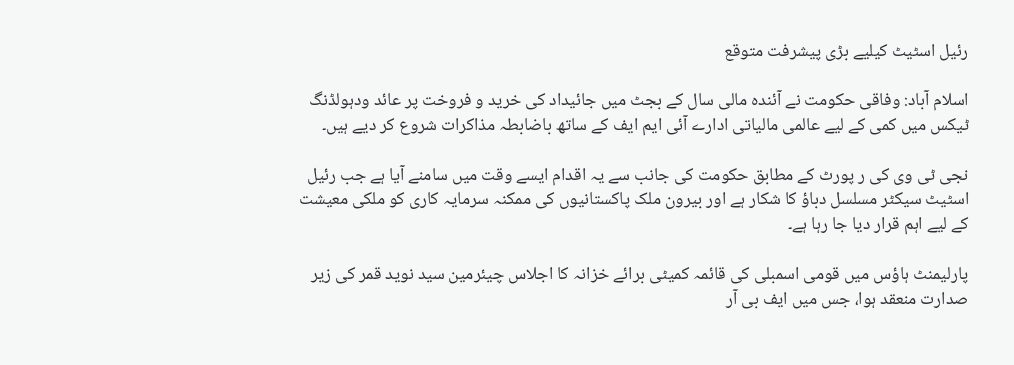رئیل اسٹیٹ کیلیے بڑی پیشرفت متوقع

اسلام آباد: وفاقی حکومت نے آئندہ مالی سال کے بجٹ میں جائیداد کی خرید و فروخت پر عائد ودہولڈنگ ٹیکس میں کمی کے لیے عالمی مالیاتی ادارے آئی ایم ایف کے ساتھ باضابطہ مذاکرات شروع کر دیے ہیں۔

نجی ٹی وی کی ر پورٹ کے مطابق حکومت کی جانب سے یہ اقدام ایسے وقت میں سامنے آیا ہے جب رئیل اسٹیٹ سیکٹر مسلسل دباؤ کا شکار ہے اور بیرون ملک پاکستانیوں کی ممکنہ سرمایہ کاری کو ملکی معیشت کے لیے اہم قرار دیا جا رہا ہے۔

پارلیمنٹ ہاؤس میں قومی اسمبلی کی قائمہ کمیٹی برائے خزانہ کا اجلاس چیئرمین سید نوید قمر کی زیر صدارت منعقد ہوا، جس میں ایف بی آر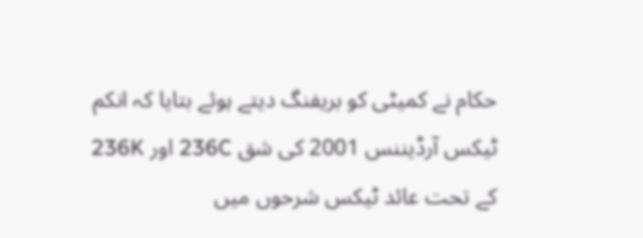حکام نے کمیٹی کو بریفنگ دیتے ہوئے بتایا کہ انکم ٹیکس آرڈیننس 2001 کی شق 236C اور 236K کے تحت عائد ٹیکس شرحوں میں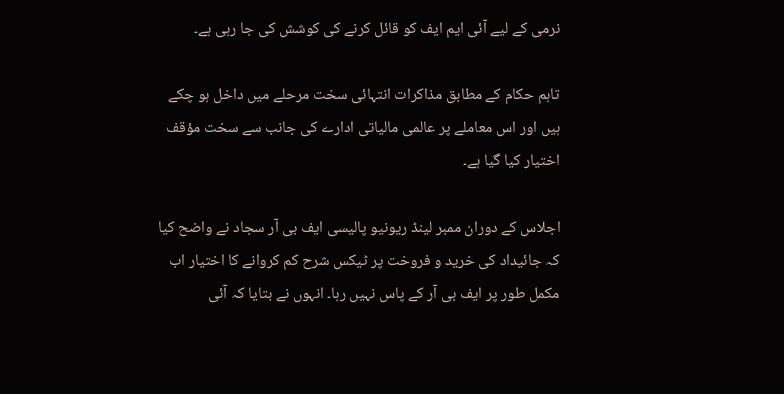نرمی کے لیے آئی ایم ایف کو قائل کرنے کی کوشش کی جا رہی ہے۔

تاہم حکام کے مطابق مذاکرات انتہائی سخت مرحلے میں داخل ہو چکے ہیں اور اس معاملے پر عالمی مالیاتی ادارے کی جانب سے سخت مؤقف اختیار کیا گیا ہے۔

اجلاس کے دوران ممبر لینڈ ریونیو پالیسی ایف بی آر سجاد نے واضح کیا کہ جائیداد کی خرید و فروخت پر ٹیکس شرح کم کروانے کا اختیار اب مکمل طور پر ایف بی آر کے پاس نہیں رہا۔ انہوں نے بتایا کہ آئی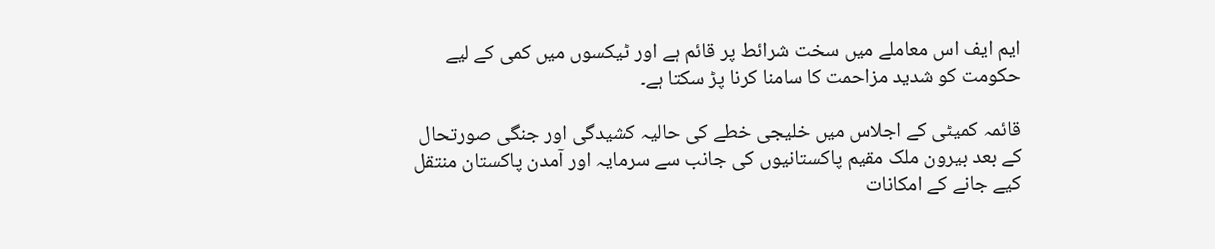ایم ایف اس معاملے میں سخت شرائط پر قائم ہے اور ٹیکسوں میں کمی کے لیے حکومت کو شدید مزاحمت کا سامنا کرنا پڑ سکتا ہے۔

قائمہ کمیٹی کے اجلاس میں خلیجی خطے کی حالیہ کشیدگی اور جنگی صورتحال کے بعد بیرون ملک مقیم پاکستانیوں کی جانب سے سرمایہ اور آمدن پاکستان منتقل کیے جانے کے امکانات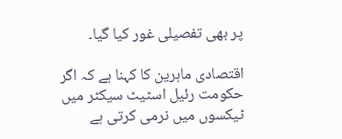پر بھی تفصیلی غور کیا گیا۔

اقتصادی ماہرین کا کہنا ہے کہ اگر حکومت رئیل اسٹیٹ سیکٹر میں ٹیکسوں میں نرمی کرتی ہے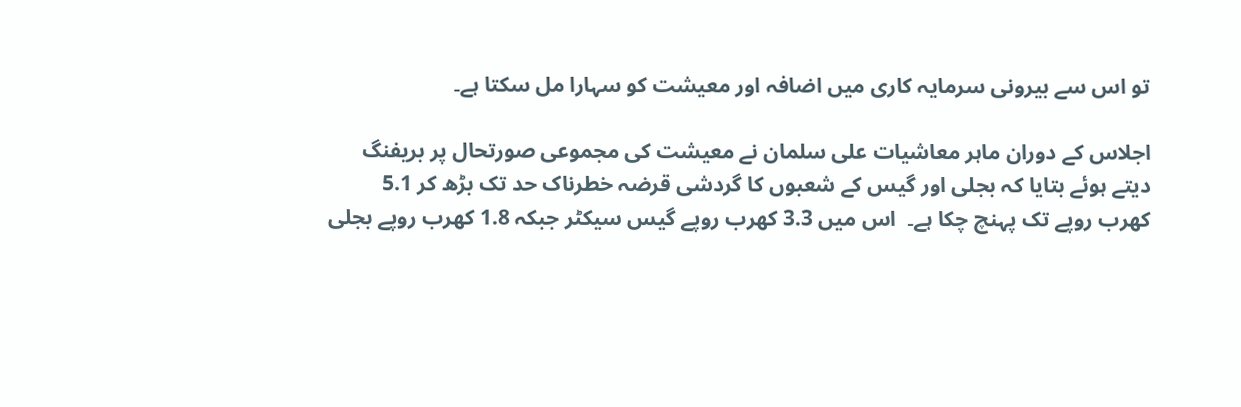تو اس سے بیرونی سرمایہ کاری میں اضافہ اور معیشت کو سہارا مل سکتا ہے۔

اجلاس کے دوران ماہر معاشیات علی سلمان نے معیشت کی مجموعی صورتحال پر بریفنگ دیتے ہوئے بتایا کہ بجلی اور گیس کے شعبوں کا گردشی قرضہ خطرناک حد تک بڑھ کر 5.1 کھرب روپے تک پہنچ چکا ہے۔  اس میں 3.3 کھرب روپے گیس سیکٹر جبکہ 1.8 کھرب روپے بجلی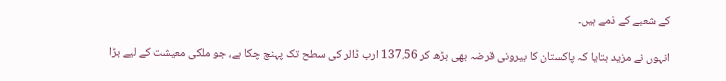کے شعبے کے ذمے ہیں۔

انہوں نے مزید بتایا کہ پاکستان کا بیرونی قرضہ بھی بڑھ کر 137.56 ارب ڈالر کی سطح تک پہنچ چکا ہے، جو ملکی معیشت کے لیے بڑا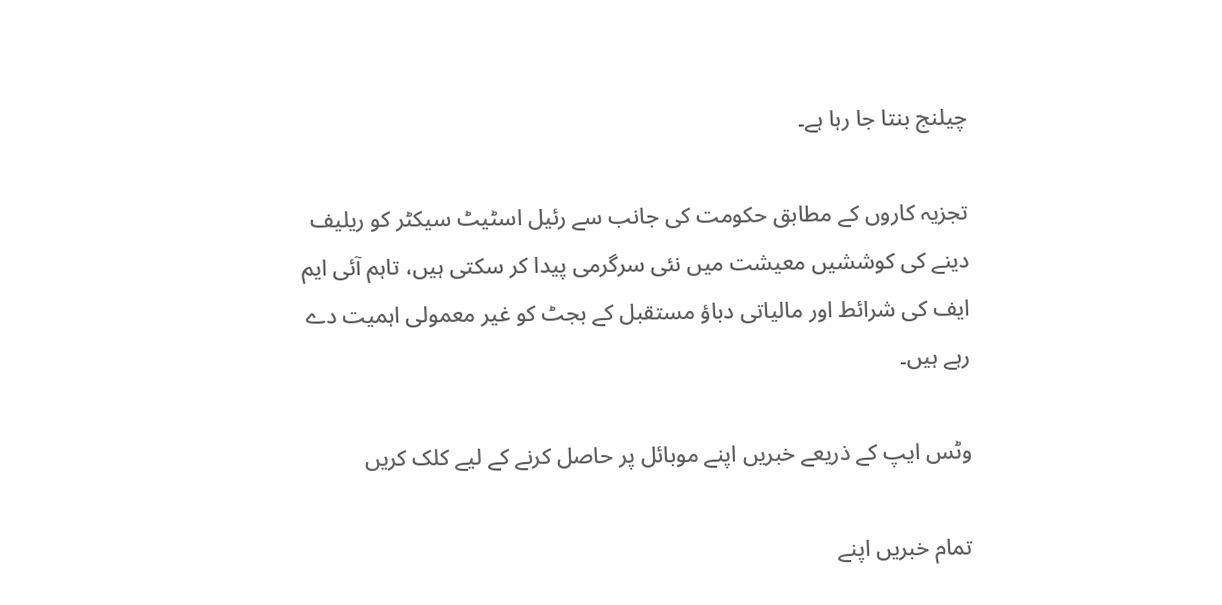چیلنج بنتا جا رہا ہے۔

تجزیہ کاروں کے مطابق حکومت کی جانب سے رئیل اسٹیٹ سیکٹر کو ریلیف دینے کی کوششیں معیشت میں نئی سرگرمی پیدا کر سکتی ہیں، تاہم آئی ایم ایف کی شرائط اور مالیاتی دباؤ مستقبل کے بجٹ کو غیر معمولی اہمیت دے رہے ہیں۔

وٹس ایپ کے ذریعے خبریں اپنے موبائل پر حاصل کرنے کے لیے کلک کریں

تمام خبریں اپنے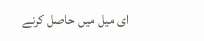ای میل میں حاصل کرنے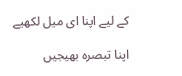کے لیے اپنا ای میل لکھیے

اپنا تبصرہ بھیجیں